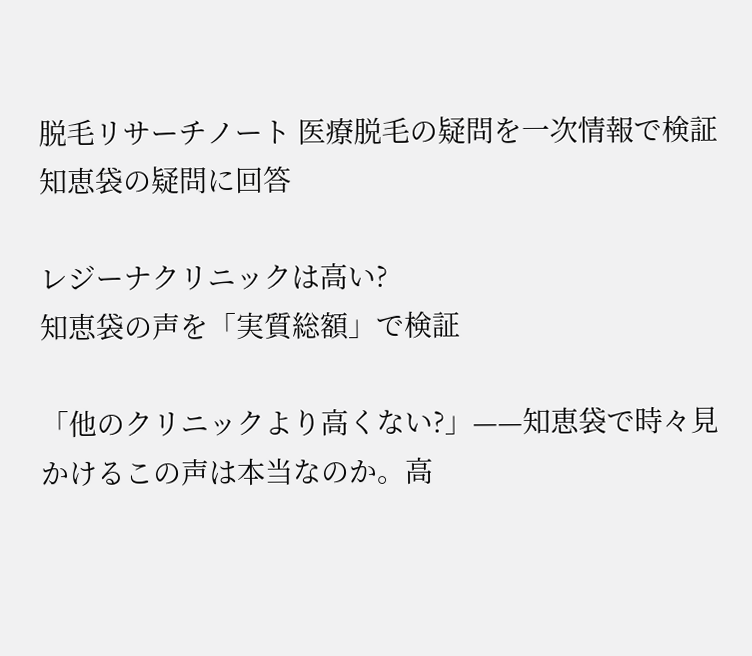脱毛リサーチノート 医療脱毛の疑問を一次情報で検証
知恵袋の疑問に回答

レジーナクリニックは高い?
知恵袋の声を「実質総額」で検証

「他のクリニックより高くない?」——知恵袋で時々見かけるこの声は本当なのか。高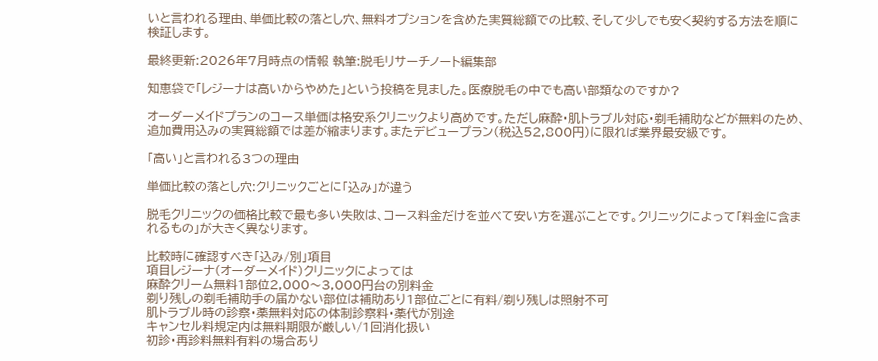いと言われる理由、単価比較の落とし穴、無料オプションを含めた実質総額での比較、そして少しでも安く契約する方法を順に検証します。

最終更新:2026年7月時点の情報 執筆:脱毛リサーチノート編集部

知恵袋で「レジーナは高いからやめた」という投稿を見ました。医療脱毛の中でも高い部類なのですか?

オーダーメイドプランのコース単価は格安系クリニックより高めです。ただし麻酔・肌トラブル対応・剃毛補助などが無料のため、追加費用込みの実質総額では差が縮まります。またデビュープラン(税込52,800円)に限れば業界最安級です。

「高い」と言われる3つの理由

単価比較の落とし穴:クリニックごとに「込み」が違う

脱毛クリニックの価格比較で最も多い失敗は、コース料金だけを並べて安い方を選ぶことです。クリニックによって「料金に含まれるもの」が大きく異なります。

比較時に確認すべき「込み/別」項目
項目レジーナ(オーダーメイド)クリニックによっては
麻酔クリーム無料1部位2,000〜3,000円台の別料金
剃り残しの剃毛補助手の届かない部位は補助あり1部位ごとに有料/剃り残しは照射不可
肌トラブル時の診察・薬無料対応の体制診察料・薬代が別途
キャンセル料規定内は無料期限が厳しい/1回消化扱い
初診・再診料無料有料の場合あり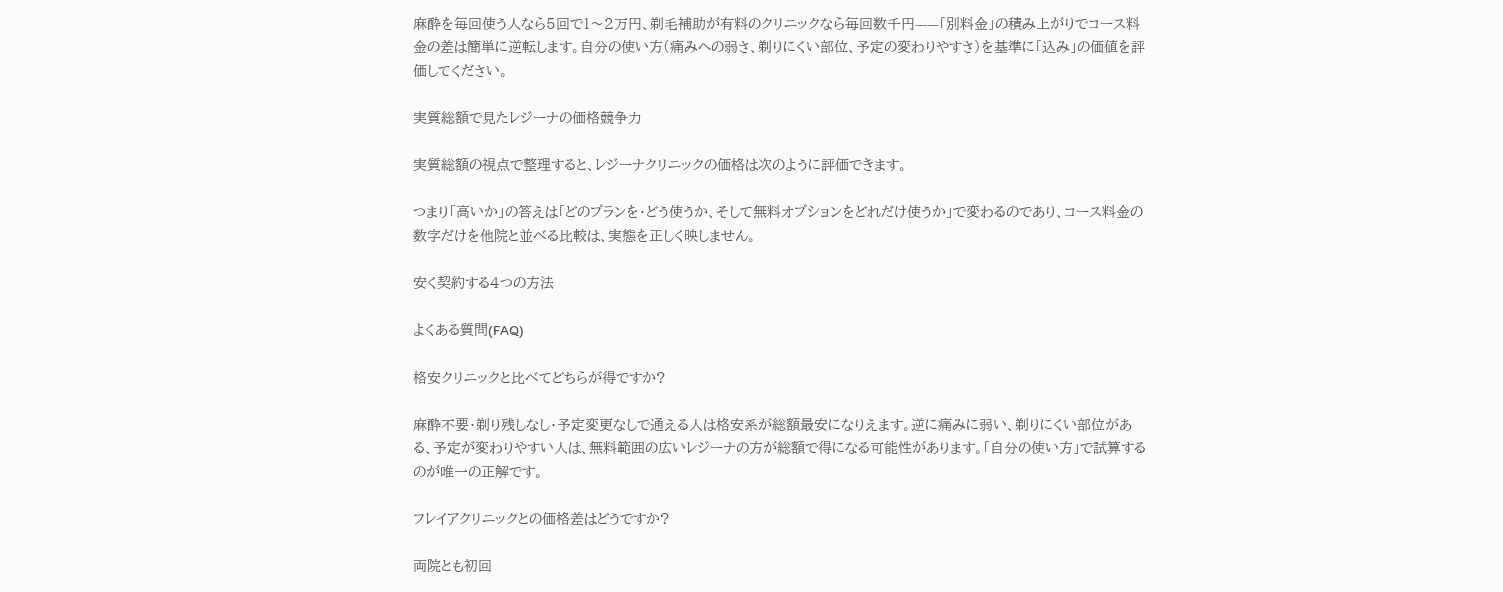麻酔を毎回使う人なら5回で1〜2万円、剃毛補助が有料のクリニックなら毎回数千円——「別料金」の積み上がりでコース料金の差は簡単に逆転します。自分の使い方(痛みへの弱さ、剃りにくい部位、予定の変わりやすさ)を基準に「込み」の価値を評価してください。

実質総額で見たレジーナの価格競争力

実質総額の視点で整理すると、レジーナクリニックの価格は次のように評価できます。

つまり「高いか」の答えは「どのプランを・どう使うか、そして無料オプションをどれだけ使うか」で変わるのであり、コース料金の数字だけを他院と並べる比較は、実態を正しく映しません。

安く契約する4つの方法

よくある質問(FAQ)

格安クリニックと比べてどちらが得ですか?

麻酔不要・剃り残しなし・予定変更なしで通える人は格安系が総額最安になりえます。逆に痛みに弱い、剃りにくい部位がある、予定が変わりやすい人は、無料範囲の広いレジーナの方が総額で得になる可能性があります。「自分の使い方」で試算するのが唯一の正解です。

フレイアクリニックとの価格差はどうですか?

両院とも初回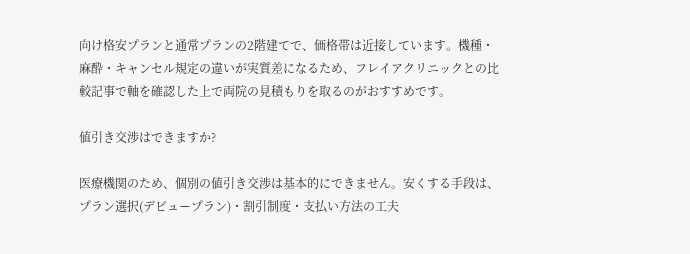向け格安プランと通常プランの2階建てで、価格帯は近接しています。機種・麻酔・キャンセル規定の違いが実質差になるため、フレイアクリニックとの比較記事で軸を確認した上で両院の見積もりを取るのがおすすめです。

値引き交渉はできますか?

医療機関のため、個別の値引き交渉は基本的にできません。安くする手段は、プラン選択(デビュープラン)・割引制度・支払い方法の工夫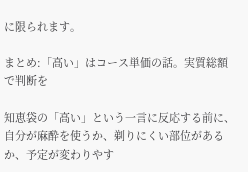に限られます。

まとめ:「高い」はコース単価の話。実質総額で判断を

知恵袋の「高い」という一言に反応する前に、自分が麻酔を使うか、剃りにくい部位があるか、予定が変わりやす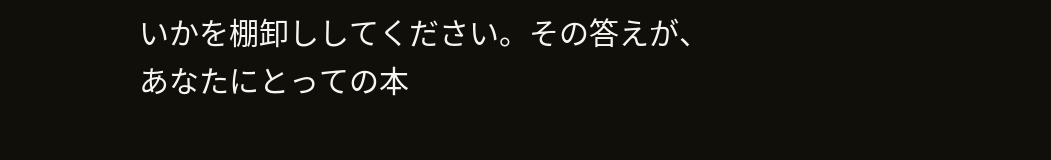いかを棚卸ししてください。その答えが、あなたにとっての本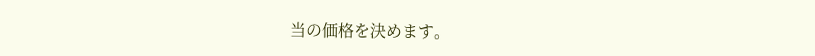当の価格を決めます。